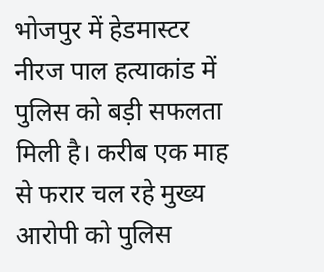भोजपुर में हेडमास्टर नीरज पाल हत्याकांड में पुलिस को बड़ी सफलता मिली है। करीब एक माह से फरार चल रहे मुख्य आरोपी को पुलिस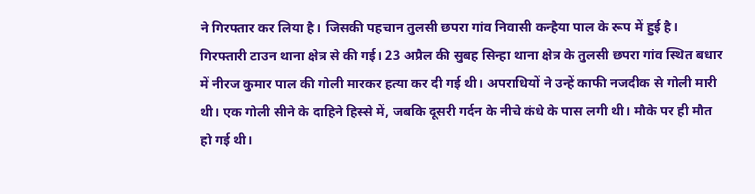ने गिरफ्तार कर लिया है। जिसकी पहचान तुलसी छपरा गांव निवासी कन्हैया पाल के रूप में हुई है। गिरफ्तारी टाउन थाना क्षेत्र से की गई। 23 अप्रैल की सुबह सिन्हा थाना क्षेत्र के तुलसी छपरा गांव स्थित बधार में नीरज कुमार पाल की गोली मारकर हत्या कर दी गई थी। अपराधियों ने उन्हें काफी नजदीक से गोली मारी थी। एक गोली सीने के दाहिने हिस्से में, जबकि दूसरी गर्दन के नीचे कंधे के पास लगी थी। मौके पर ही मौत हो गई थी।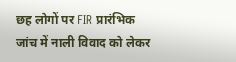छह लोगों पर FIR प्रारंभिक जांच में नाली विवाद को लेकर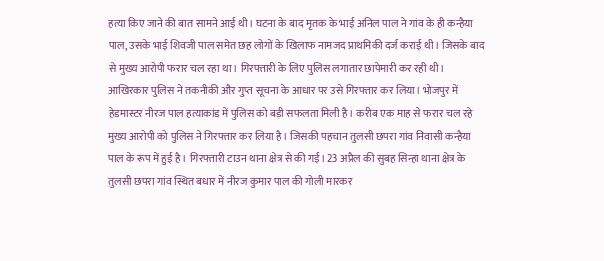हत्या किए जाने की बात सामने आई थी। घटना के बाद मृतक के भाई अनिल पाल ने गांव के ही कन्हैया पाल, उसके भाई शिवजी पाल समेत छह लोगों के खिलाफ नामजद प्राथमिकी दर्ज कराई थी। जिसके बाद से मुख्य आरोपी फरार चल रहा था। गिरफ्तारी के लिए पुलिस लगातार छापेमारी कर रही थी। आखिरकार पुलिस ने तकनीकी और गुप्त सूचना के आधार पर उसे गिरफ्तार कर लिया। भोजपुर में हेडमास्टर नीरज पाल हत्याकांड में पुलिस को बड़ी सफलता मिली है। करीब एक माह से फरार चल रहे मुख्य आरोपी को पुलिस ने गिरफ्तार कर लिया है। जिसकी पहचान तुलसी छपरा गांव निवासी कन्हैया पाल के रूप में हुई है। गिरफ्तारी टाउन थाना क्षेत्र से की गई। 23 अप्रैल की सुबह सिन्हा थाना क्षेत्र के तुलसी छपरा गांव स्थित बधार में नीरज कुमार पाल की गोली मारकर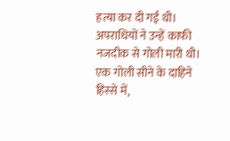हत्या कर दी गई थी। अपराधियों ने उन्हें काफी नजदीक से गोली मारी थी। एक गोली सीने के दाहिने हिस्से में,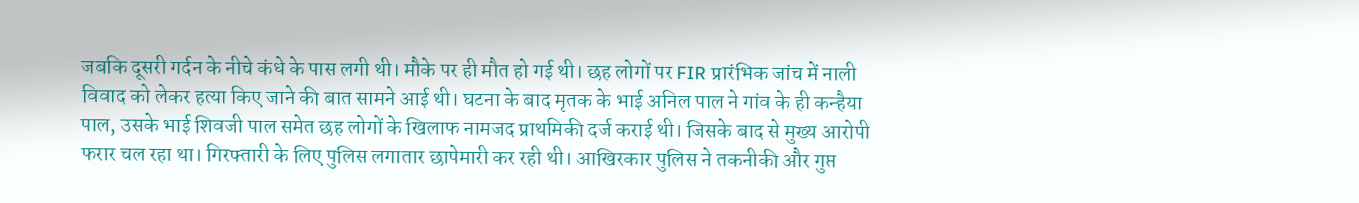जबकि दूसरी गर्दन के नीचे कंधे के पास लगी थी। मौके पर ही मौत हो गई थी। छह लोगों पर FIR प्रारंभिक जांच में नाली विवाद को लेकर हत्या किए जाने की बात सामने आई थी। घटना के बाद मृतक के भाई अनिल पाल ने गांव के ही कन्हैया पाल, उसके भाई शिवजी पाल समेत छह लोगों के खिलाफ नामजद प्राथमिकी दर्ज कराई थी। जिसके बाद से मुख्य आरोपी फरार चल रहा था। गिरफ्तारी के लिए पुलिस लगातार छापेमारी कर रही थी। आखिरकार पुलिस ने तकनीकी और गुप्त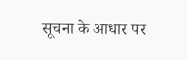सूचना के आधार पर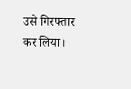उसे गिरफ्तार कर लिया।